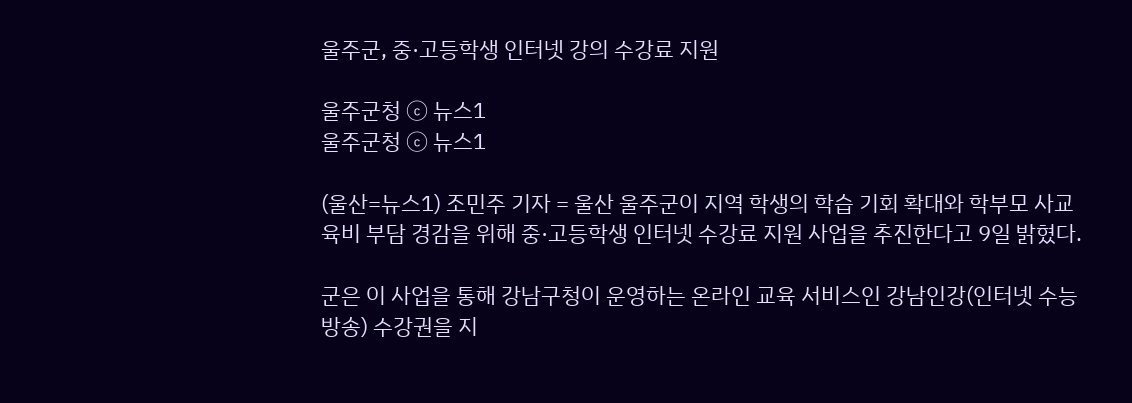울주군, 중·고등학생 인터넷 강의 수강료 지원

울주군청 ⓒ 뉴스1
울주군청 ⓒ 뉴스1

(울산=뉴스1) 조민주 기자 = 울산 울주군이 지역 학생의 학습 기회 확대와 학부모 사교육비 부담 경감을 위해 중·고등학생 인터넷 수강료 지원 사업을 추진한다고 9일 밝혔다.

군은 이 사업을 통해 강남구청이 운영하는 온라인 교육 서비스인 강남인강(인터넷 수능방송) 수강권을 지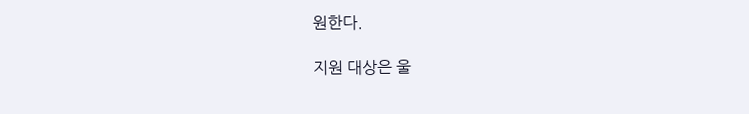원한다.

지원 대상은 울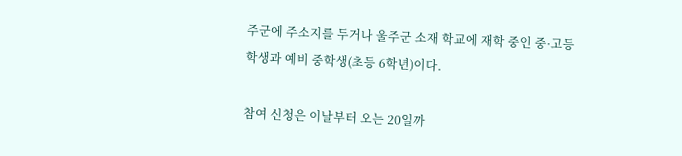주군에 주소지를 두거나 울주군 소재 학교에 재학 중인 중·고등학생과 예비 중학생(초등 6학년)이다.

참여 신청은 이날부터 오는 20일까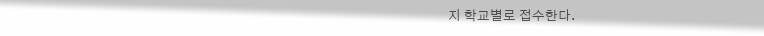지 학교별로 접수한다.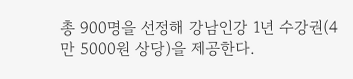총 900명을 선정해 강남인강 1년 수강권(4만 5000원 상당)을 제공한다.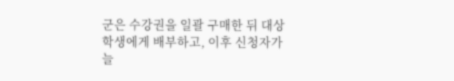군은 수강권을 일괄 구매한 뒤 대상 학생에게 배부하고, 이후 신청자가 늘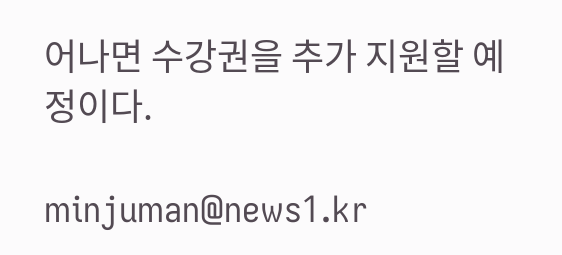어나면 수강권을 추가 지원할 예정이다.

minjuman@news1.kr